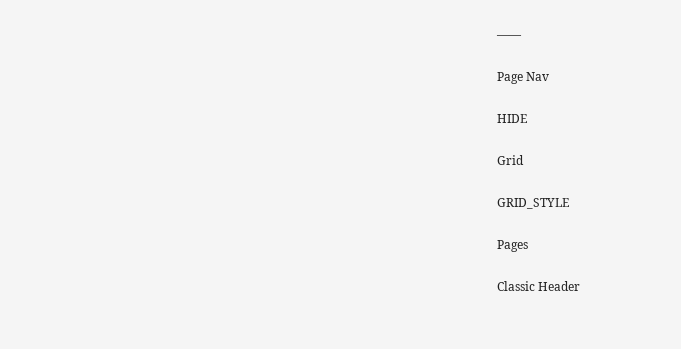——

Page Nav

HIDE

Grid

GRID_STYLE

Pages

Classic Header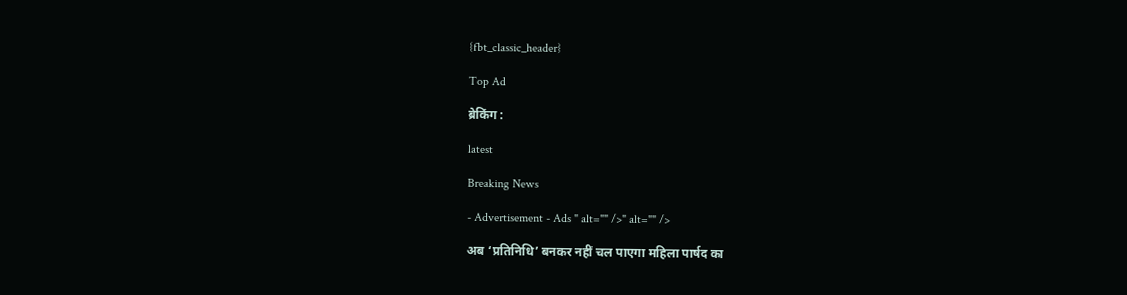{fbt_classic_header}

Top Ad

ब्रेकिंग :

latest

Breaking News

- Advertisement - Ads " alt="" />" alt="" />

अब ‘प्रतिनिधि’ बनकर नहीं चल पाएगा महिला पार्षद का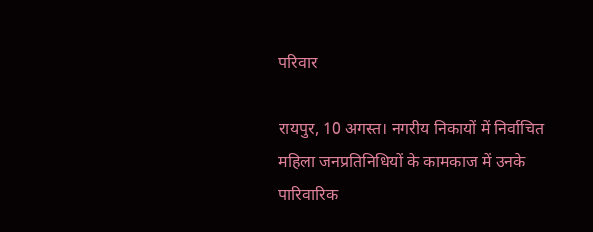परिवार

रायपुर, 10 अगस्त। नगरीय निकायों में निर्वाचित महिला जनप्रतिनिधियों के कामकाज में उनके पारिवारिक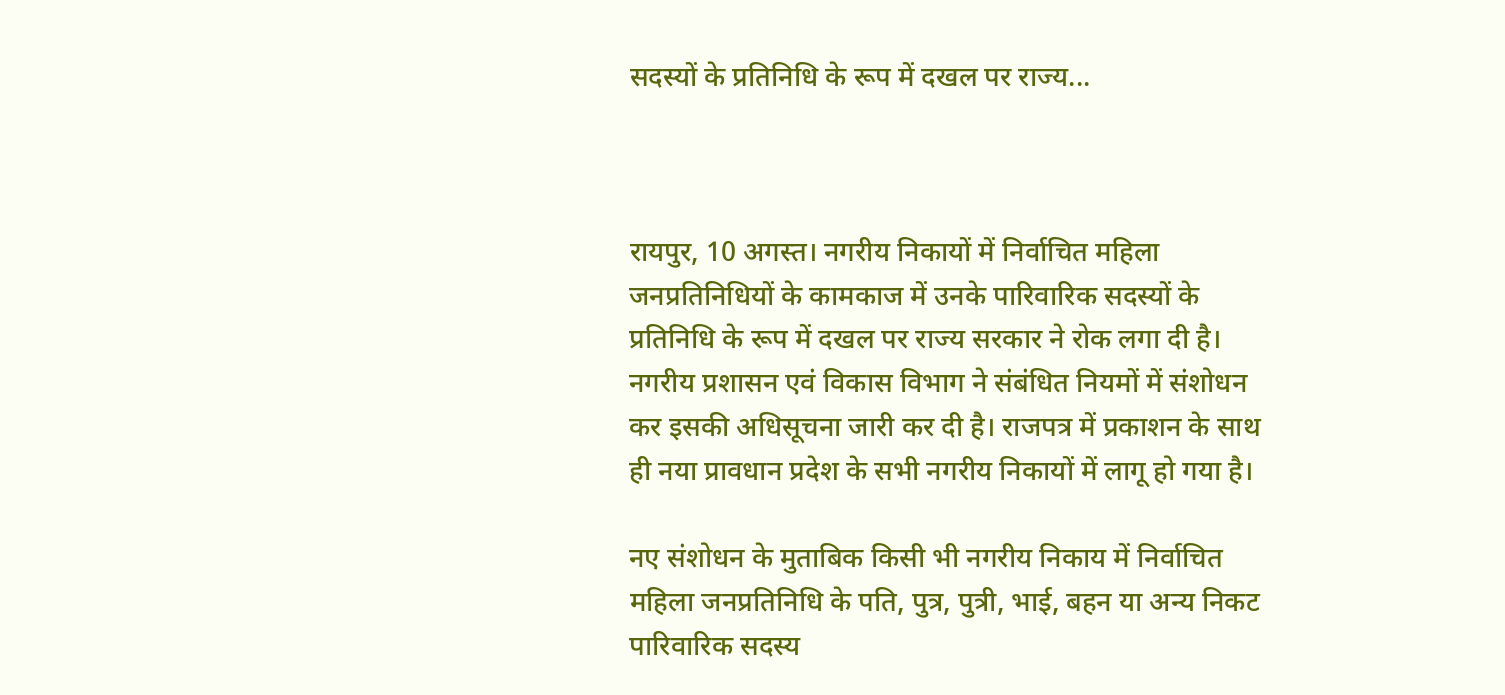सदस्यों के प्रतिनिधि के रूप में दखल पर राज्य...



रायपुर, 10 अगस्त। नगरीय निकायों में निर्वाचित महिला जनप्रतिनिधियों के कामकाज में उनके पारिवारिक सदस्यों के प्रतिनिधि के रूप में दखल पर राज्य सरकार ने रोक लगा दी है। नगरीय प्रशासन एवं विकास विभाग ने संबंधित नियमों में संशोधन कर इसकी अधिसूचना जारी कर दी है। राजपत्र में प्रकाशन के साथ ही नया प्रावधान प्रदेश के सभी नगरीय निकायों में लागू हो गया है।

नए संशोधन के मुताबिक किसी भी नगरीय निकाय में निर्वाचित महिला जनप्रतिनिधि के पति, पुत्र, पुत्री, भाई, बहन या अन्य निकट पारिवारिक सदस्य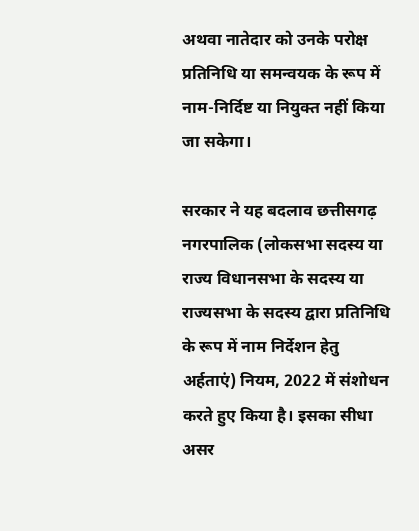अथवा नातेदार को उनके परोक्ष प्रतिनिधि या समन्वयक के रूप में नाम-निर्दिष्ट या नियुक्त नहीं किया जा सकेगा।

सरकार ने यह बदलाव छत्तीसगढ़ नगरपालिक (लोकसभा सदस्य या राज्य विधानसभा के सदस्य या राज्यसभा के सदस्य द्वारा प्रतिनिधि के रूप में नाम निर्देशन हेतु अर्हताएं) नियम, 2022 में संशोधन करते हुए किया है। इसका सीधा असर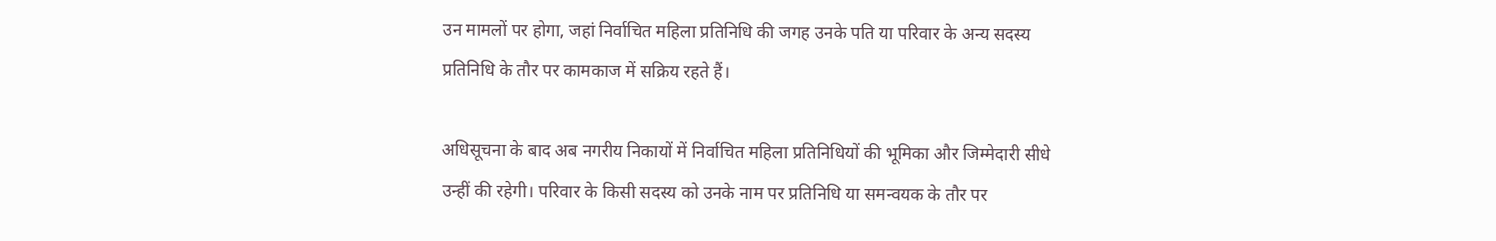उन मामलों पर होगा, जहां निर्वाचित महिला प्रतिनिधि की जगह उनके पति या परिवार के अन्य सदस्य प्रतिनिधि के तौर पर कामकाज में सक्रिय रहते हैं।

अधिसूचना के बाद अब नगरीय निकायों में निर्वाचित महिला प्रतिनिधियों की भूमिका और जिम्मेदारी सीधे उन्हीं की रहेगी। परिवार के किसी सदस्य को उनके नाम पर प्रतिनिधि या समन्वयक के तौर पर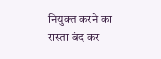नियुक्त करने का रास्ता बंद कर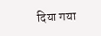दिया गया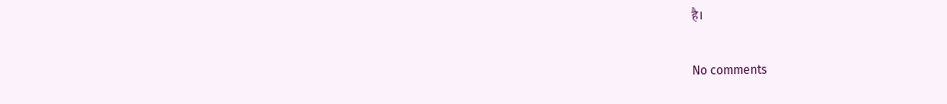है।

No comments